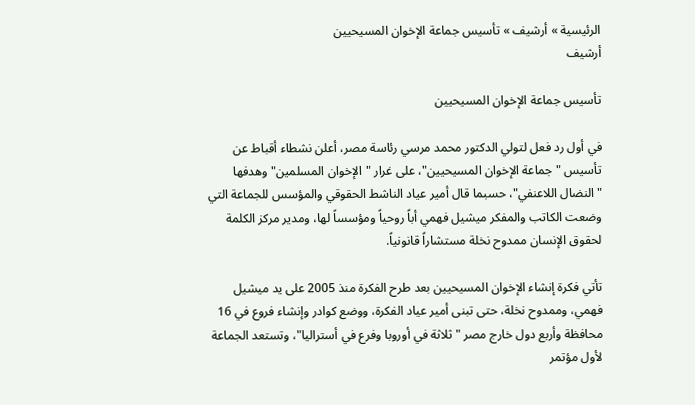الرئيسية » أرشيف » تأسيس جماعة الإخوان المسيحيين
أرشيف

تأسيس جماعة الإخوان المسيحيين

في أول رد فعل لتولي الدكتور محمد مرسي رئاسة مصر، أعلن نشطاء أقباط عن تأسيس "جماعة الإخوان المسيحيين"، على غرار "الإخوان المسلمين" وهدفها "النضال اللاعنفي"، حسبما قال أمير عياد الناشط الحقوقي والمؤسس للجماعة التي وضعت الكاتب والمفكر ميشيل فهمي أباً روحياً ومؤسساً لها، ومدير مركز الكلمة لحقوق الإنسان ممدوح نخلة مستشاراً قانونياً.

تأتي فكرة إنشاء الإخوان المسيحيين بعد طرح الفكرة منذ 2005 على يد ميشيل فهمي، وممدوح نخلة، حتى تبنى أمير عياد الفكرة، ووضع كوادر وإنشاء فروع في 16 محافظة وأربع دول خارج مصر "ثلاثة في أوروبا وفرع في أستراليا"، وتستعد الجماعة لأول مؤتمر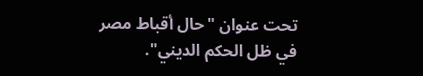تحت عنوان "حال أقباط مصر في ظل الحكم الديني".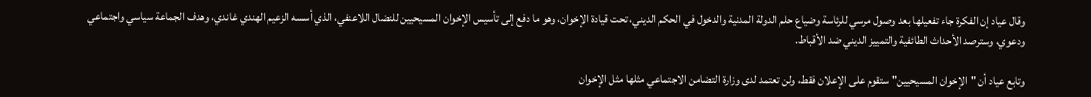وقال عياد إن الفكرة جاء تفعيلها بعد وصول مرسي للرئاسة وضياع حلم الدولة المدنية والدخول في الحكم الديني، تحت قيادة الإخوان، وهو ما دفع إلى تأسيس الإخوان المسيحيين للنضال اللاعنفي، الذي أسسه الزعيم الهندي غاندي، وهدف الجماعة سياسي واجتماعي ودعوي، وسترصد الأحداث الطائفية والتمييز الديني ضد الأقباط.

وتابع عياد أن "الإخوان المسيحيين" ستقوم على الإعلان فقط، ولن تعتمد لدى وزارة التضامن الاجتماعي مثلها مثل الإخوان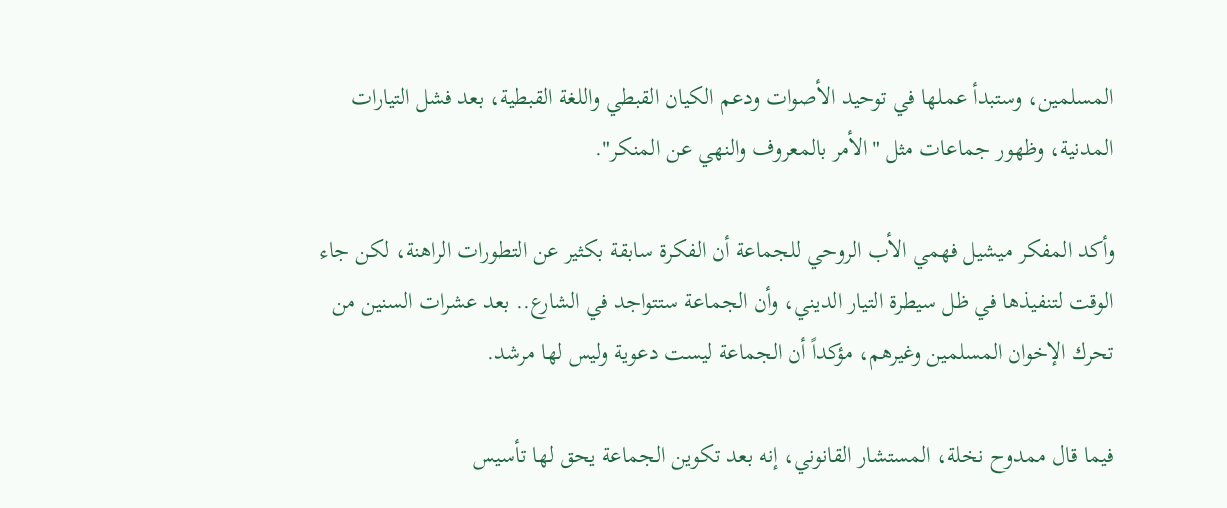المسلمين، وستبدأ عملها في توحيد الأصوات ودعم الكيان القبطي واللغة القبطية، بعد فشل التيارات المدنية، وظهور جماعات مثل "الأمر بالمعروف والنهي عن المنكر".

وأكد المفكر ميشيل فهمي الأب الروحي للجماعة أن الفكرة سابقة بكثير عن التطورات الراهنة، لكن جاء الوقت لتنفيذها في ظل سيطرة التيار الديني، وأن الجماعة ستتواجد في الشارع.. بعد عشرات السنين من تحرك الإخوان المسلمين وغيرهم، مؤكداً أن الجماعة ليست دعوية وليس لها مرشد.

فيما قال ممدوح نخلة، المستشار القانوني، إنه بعد تكوين الجماعة يحق لها تأسيس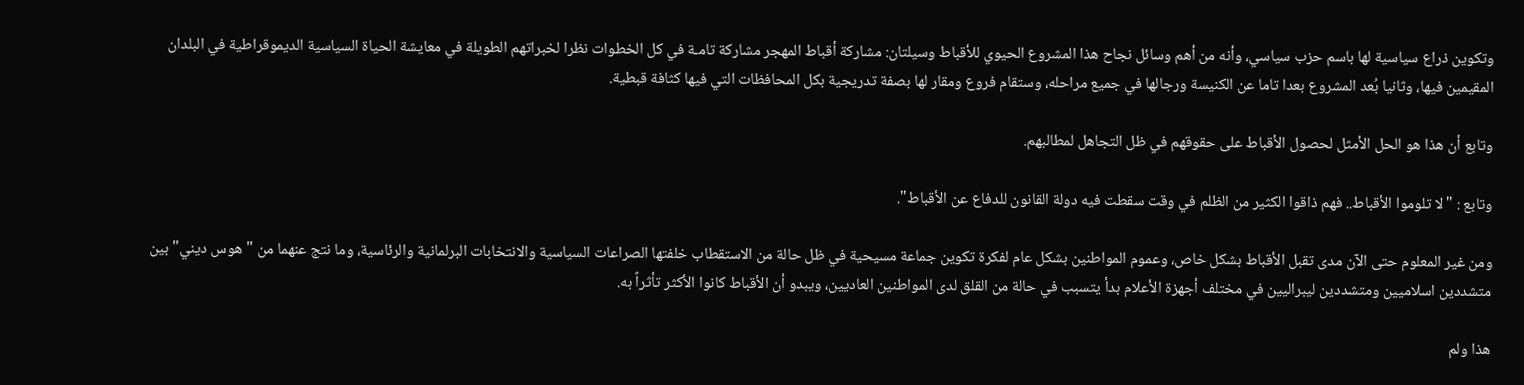وتكوين ذراع سياسية لها باسم حزب سياسي، وأنه من أهم وسائل نجاح هذا المشروع الحيوي للأقباط وسيلتان: مشاركة أقباط المهجر مشاركة تامـة في كل الخطوات نظرا لخبراتهم الطويلة في معايشة الحياة السياسية الديموقراطية في البلدان المقيمين فيها، وثانيا بُعد المشروع بعدا تاما عن الكنيسة ورجالها في جميع مراحله، وستقام فروع ومقار لها بصفة تدريجية بكل المحافظات التي فيها كثافة قبطية.

وتابع أن هذا هو الحل الأمثل لحصول الأقباط على حقوقهم في ظل التجاهل لمطالبهم.

وتابع : "لا تلوموا الأقباط.. فهم ذاقوا الكثير من الظلم في وقت سقطت فيه دولة القانون للدفاع عن الأقباط".

ومن غير المعلوم حتى الآن مدى تقبل الأقباط بشكل خاص، وعموم المواطنين بشكل عام لفكرة تكوين جماعة مسيحية في ظل حالة من الاستقطاب خلفتها الصراعات السياسية والانتخابات البرلمانية والرئاسية، وما نتج عنهما من "هوس ديني" بين متشددين اسلاميين ومتشددين ليبراليين في مختلف أجهزة الأعلام بدأ يتسبب في حالة من القلق لدى المواطنين العاديين، ويبدو أن الأقباط كانوا الأكثر تأثراً به.

هذا ولم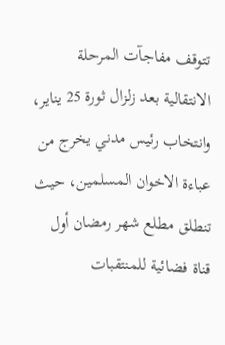تتوقف مفاجآت المرحلة الانتقالية بعد زلزال ثورة 25 يناير، وانتخاب رئيس مدني يخرج من عباءة الاخوان المسلمين، حيث تنطلق مطلع شهر رمضان أول قناة فضائية للمنتقبات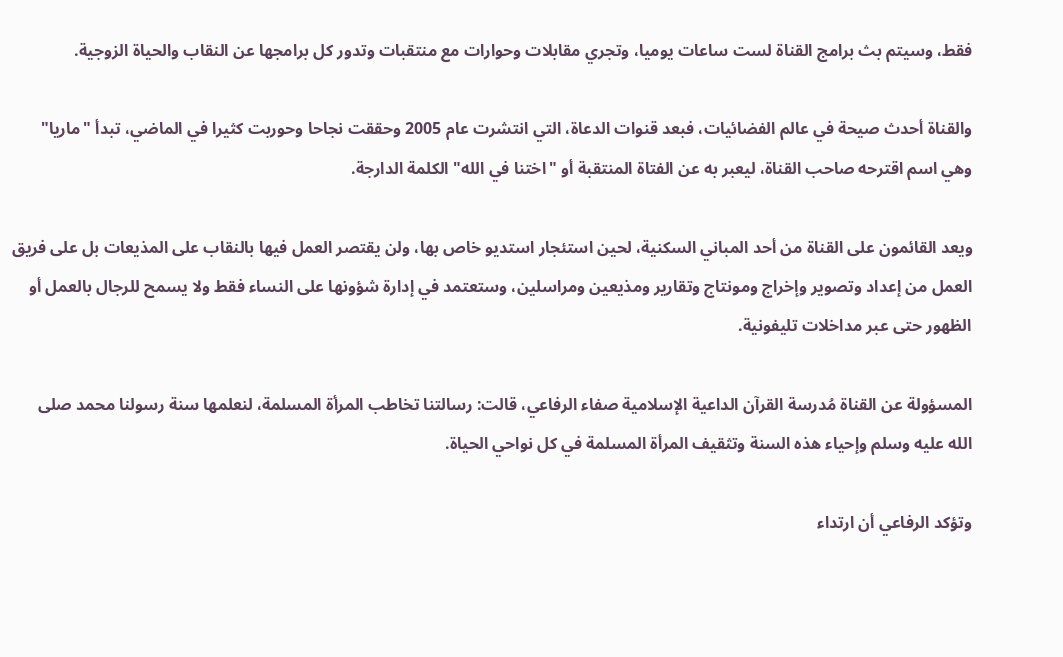فقط، وسيتم بث برامج القناة لست ساعات يوميا، وتجري مقابلات وحوارات مع منتقبات وتدور كل برامجها عن النقاب والحياة الزوجية.

والقناة أحدث صيحة في عالم الفضائيات، فبعد قنوات الدعاة، التي انتشرت عام 2005 وحققت نجاحا وحوربت كثيرا في الماضي، تبدأ "ماريا" وهي اسم اقترحه صاحب القناة، ليعبر به عن الفتاة المنتقبة أو "اختنا في الله" الكلمة الدارجة.

ويعد القائمون على القناة من أحد المباني السكنية، لحين استئجار استديو خاص بها، ولن يقتصر العمل فيها بالنقاب على المذيعات بل على فريق العمل من إعداد وتصوير وإخراج ومونتاج وتقارير ومذيعين ومراسلين، وستعتمد في إدارة شؤونها على النساء فقط ولا يسمح للرجال بالعمل أو الظهور حتى عبر مداخلات تليفونية.

المسؤولة عن القناة مُدرسة القرآن الداعية الإسلامية صفاء الرفاعي، قالت: رسالتنا تخاطب المرأة المسلمة، لنعلمها سنة رسولنا محمد صلى الله عليه وسلم وإحياء هذه السنة وتثقيف المرأة المسلمة في كل نواحي الحياة.

وتؤكد الرفاعي أن ارتداء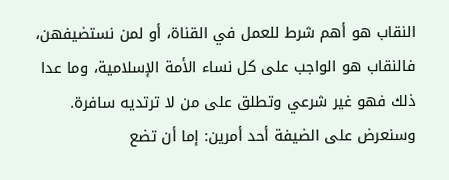النقاب هو أهم شرط للعمل في القناة، أو لمن نستضيفهن، فالنقاب هو الواجب على كل نساء الأمة الإسلامية، وما عدا ذلك فهو غير شرعي وتطلق على من لا ترتديه سافرة. وسنعرض على الضيفة أحد أمرين: إما أن تضع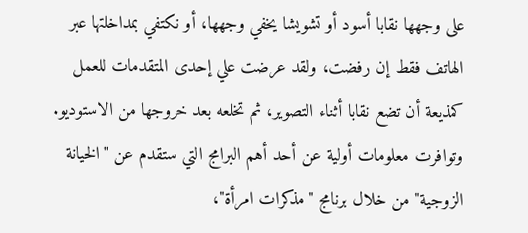على وجهها نقابا أسود أو تشويشا يخفي وجهها، أو نكتفي بمداخلتها عبر الهاتف فقط إن رفضت، ولقد عرضت علي إحدى المتقدمات للعمل كمذيعة أن تضع نقابا أثناء التصوير، ثم تخلعه بعد خروجها من الاستوديو. وتوافرت معلومات أولية عن أحد أهم البرامج التي ستقدم عن "الخيانة الزوجية" من خلال برنامج "مذكرات امرأة"،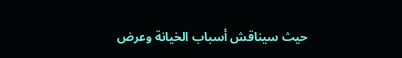حيث سيناقش أسباب الخيانة وعرض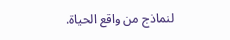لنماذج من واقع الحياة.